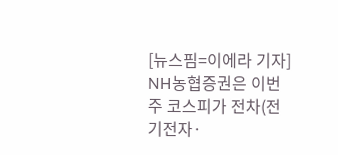[뉴스핌=이에라 기자] NH농협증권은 이번 주 코스피가 전차(전기전자·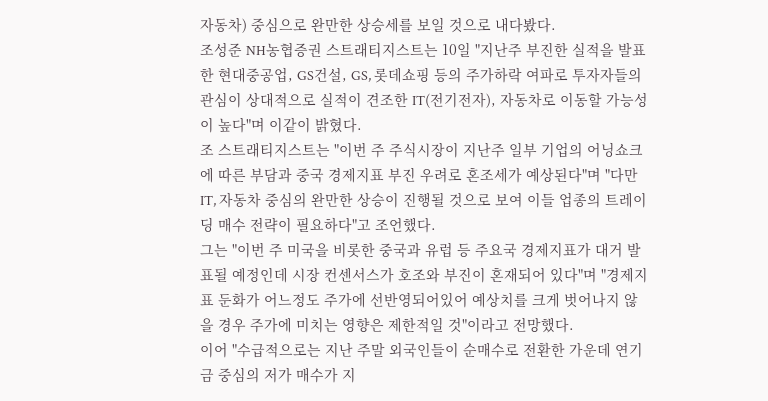자동차) 중심으로 완만한 상승세를 보일 것으로 내다봤다.
조성준 NH농협증권 스트래티지스트는 10일 "지난주 부진한 실적을 발표한 현대중공업, GS건설, GS, 롯데쇼핑 등의 주가하락 여파로 투자자들의 관심이 상대적으로 실적이 견조한 IT(전기전자), 자동차로 이동할 가능성이 높다"며 이같이 밝혔다.
조 스트래티지스트는 "이번 주 주식시장이 지난주 일부 기업의 어닝쇼크에 따른 부담과 중국 경제지표 부진 우려로 혼조세가 예상된다"며 "다만 IT, 자동차 중심의 완만한 상승이 진행될 것으로 보여 이들 업종의 트레이딩 매수 전략이 필요하다"고 조언했다.
그는 "이번 주 미국을 비롯한 중국과 유럽 등 주요국 경제지표가 대거 발표될 예정인데 시장 컨센서스가 호조와 부진이 혼재되어 있다"며 "경제지표 둔화가 어느정도 주가에 선반영되어있어 예상치를 크게 벗어나지 않을 경우 주가에 미치는 영향은 제한적일 것"이라고 전망했다.
이어 "수급적으로는 지난 주말 외국인들이 순매수로 전환한 가운데 연기금 중심의 저가 매수가 지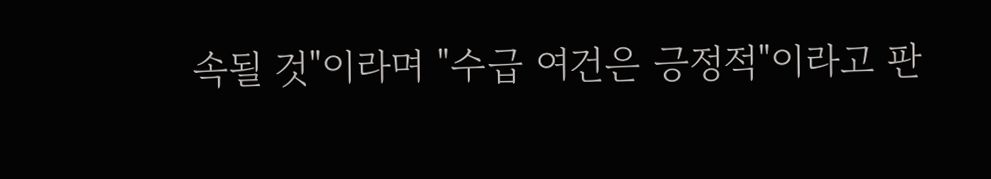속될 것"이라며 "수급 여건은 긍정적"이라고 판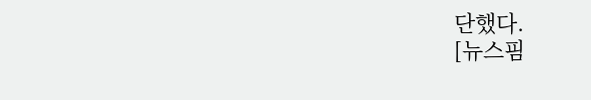단했다.
[뉴스핌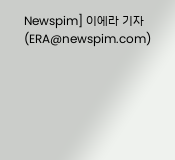Newspim] 이에라 기자 (ERA@newspim.com)